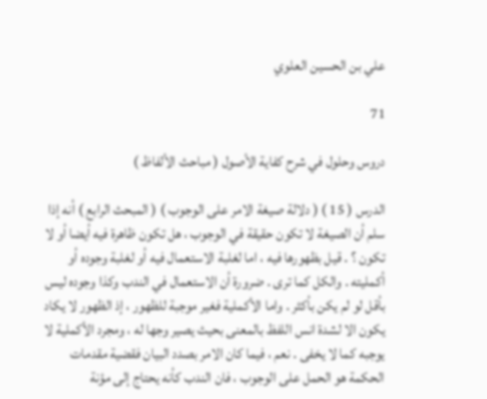علي بن الحسين العلوي

71

دروس وحلول في شرح كفاية الأصول ( مباحث الألفاظ )

الدرس ( 15 ) ( دلالة صيغة الامر على الوجوب ) ( المبحث الرابع ) أنه إذا سلم أن الصيغة لا تكون حقيقة في الوجوب ، هل تكون ظاهرة فيه أيضا أو لا تكون ؟ . قيل بظهورها فيه ، اما لغلبة الاستعمال فيه أو لغلبة وجوده أو أكمليته . والكل كما ترى . ضرورة أن الاستعمال في الندب وكذا وجوده ليس بأقل لو لم يكن بأكثر . واما الأكملية فغير موجبة للظهور ، إذ الظهور لا يكاد يكون الا لشدة انس اللفظ بالمعنى بحيث يصير وجها له ، ومجرد الأكملية لا يوجبه كما لا يخفى . نعم ، فيما كان الامر بصدد البيان فقضية مقدمات الحكمة هو الحمل على الوجوب ، فان الندب كأنه يحتاج إلى مؤنة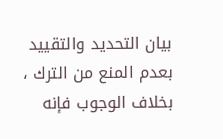بيان التحديد والتقييد بعدم المنع من الترك ، بخلاف الوجوب فإنه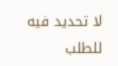لا تحديد فيه للطلب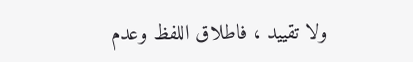ولا تقييد ، فاطلاق اللفظ وعدم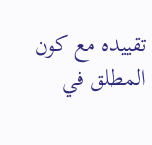تقييده مع كون المطلق في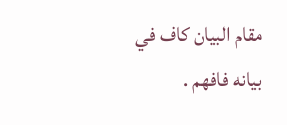مقام البيان كاف في بيانه فافهم .